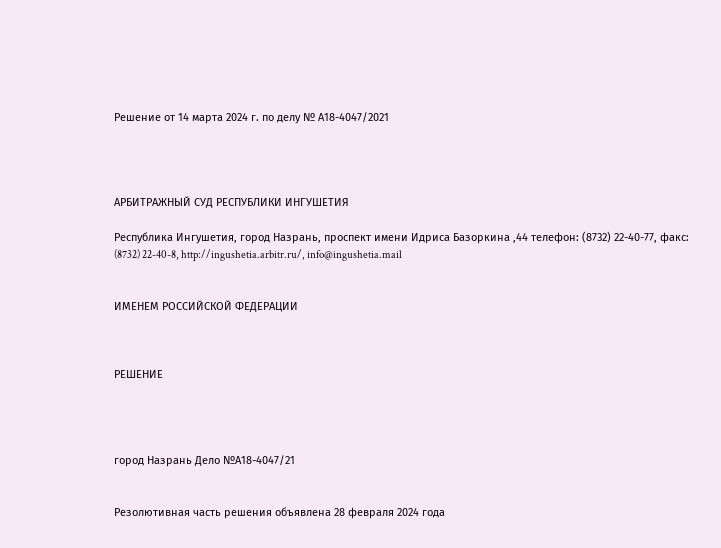Решение от 14 марта 2024 г. по делу № А18-4047/2021




АРБИТРАЖНЫЙ СУД РЕСПУБЛИКИ ИНГУШЕТИЯ

Республика Ингушетия, город Назрань, проспект имени Идриса Базоркина ,44 телефон: (8732) 22-40-77, факс: (8732) 22-40-8, http://ingushetia.arbitr.ru/, info@ingushetia.mail


ИМЕНЕМ РОССИЙСКОЙ ФЕДЕРАЦИИ



РЕШЕНИЕ




город Назрань Дело №А18-4047/21


Резолютивная часть решения объявлена 28 февраля 2024 года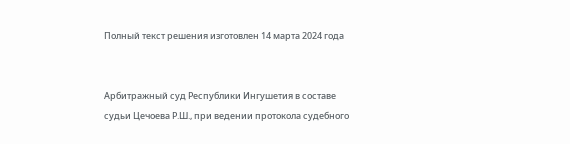Полный текст решения изготовлен 14 марта 2024 года


Арбитражный суд Республики Ингушетия в составе судьи Цечоева Р.Ш., при ведении протокола судебного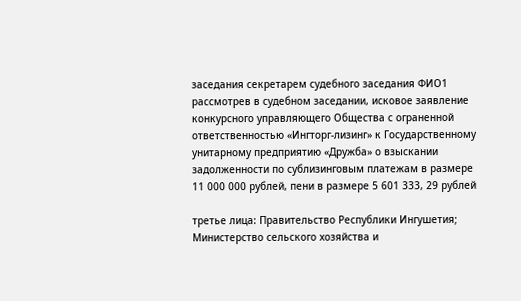заседания секретарем судебного заседания ФИО1 рассмотрев в судебном заседании, исковое заявление конкурсного управляющего Общества с ограненной ответственностью «Ингторг-лизинг» к Государственному унитарному предприятию «Дружба» о взыскании задолженности по сублизинговым платежам в размере 11 000 000 рублей, пени в размере 5 601 333, 29 рублей

третье лица: Правительство Республики Ингушетия; Министерство сельского хозяйства и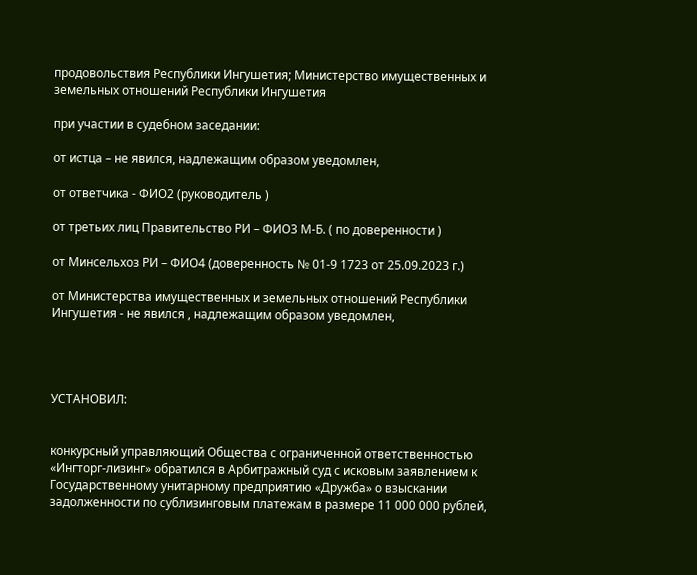продовольствия Республики Ингушетия; Министерство имущественных и земельных отношений Республики Ингушетия

при участии в судебном заседании:

от истца – не явился, надлежащим образом уведомлен,

от ответчика - ФИО2 (руководитель )

от третьих лиц Правительство РИ – ФИО3 М-Б. ( по доверенности )

от Минсельхоз РИ – ФИО4 (доверенность № 01-9 1723 от 25.09.2023 г.)

от Министерства имущественных и земельных отношений Республики Ингушетия - не явился , надлежащим образом уведомлен,




УСТАНОВИЛ:


конкурсный управляющий Общества с ограниченной ответственностью «Ингторг-лизинг» обратился в Арбитражный суд с исковым заявлением к Государственному унитарному предприятию «Дружба» о взыскании задолженности по сублизинговым платежам в размере 11 000 000 рублей,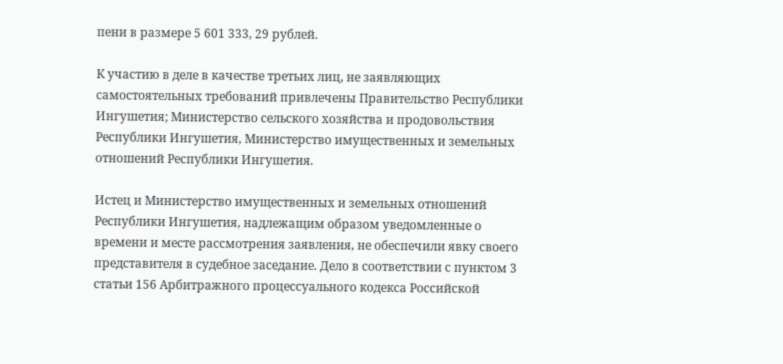пени в размере 5 601 333, 29 рублей.

К участию в деле в качестве третьих лиц, не заявляющих самостоятельных требований привлечены Правительство Республики Ингушетия; Министерство сельского хозяйства и продовольствия Республики Ингушетия, Министерство имущественных и земельных отношений Республики Ингушетия.

Истец и Министерство имущественных и земельных отношений Республики Ингушетия, надлежащим образом уведомленные о времени и месте рассмотрения заявления, не обеспечили явку своего представителя в судебное заседание. Дело в соответствии с пунктом 3 статьи 156 Арбитражного процессуального кодекса Российской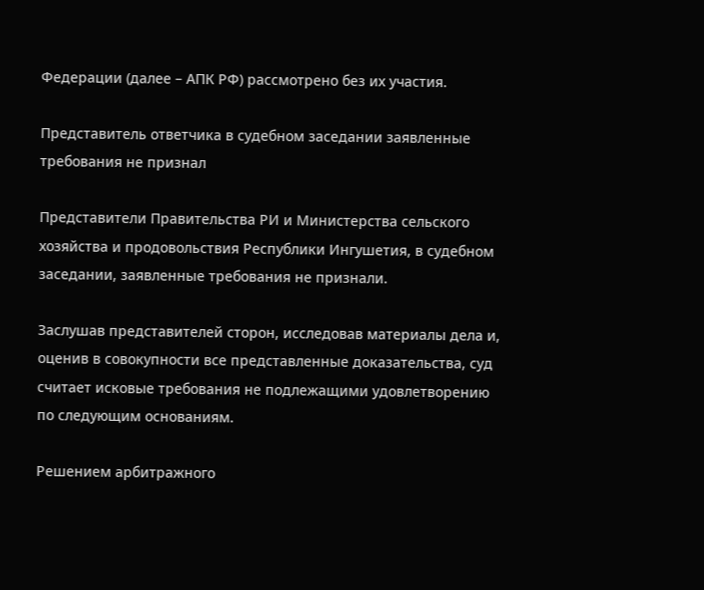Федерации (далее – АПК РФ) рассмотрено без их участия.

Представитель ответчика в судебном заседании заявленные требования не признал

Представители Правительства РИ и Министерства сельского хозяйства и продовольствия Республики Ингушетия, в судебном заседании, заявленные требования не признали.

Заслушав представителей сторон, исследовав материалы дела и, оценив в совокупности все представленные доказательства, суд считает исковые требования не подлежащими удовлетворению по следующим основаниям.

Решением арбитражного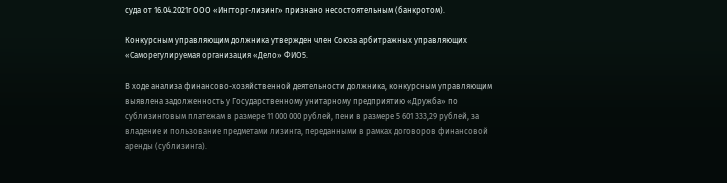суда от 16.04.2021г ООО «Ингторг-лизинг» признано несостоятельным (банкротом).

Конкурсным управляющим должника утвержден член Союза арбитражных управляющих «Саморегулируемая организация «Дело» ФИО5.

В ходе анализа финансово-хозяйственной деятельности должника, конкурсным управляющим выявлена задолженность у Государственному унитарному предприятию «Дружба» по сублизинговым платежам в размере 11 000 000 рублей, пени в размере 5 601 333,29 рублей, за владение и пользование предметами лизинга, переданными в рамках договоров финансовой аренды (сублизинга).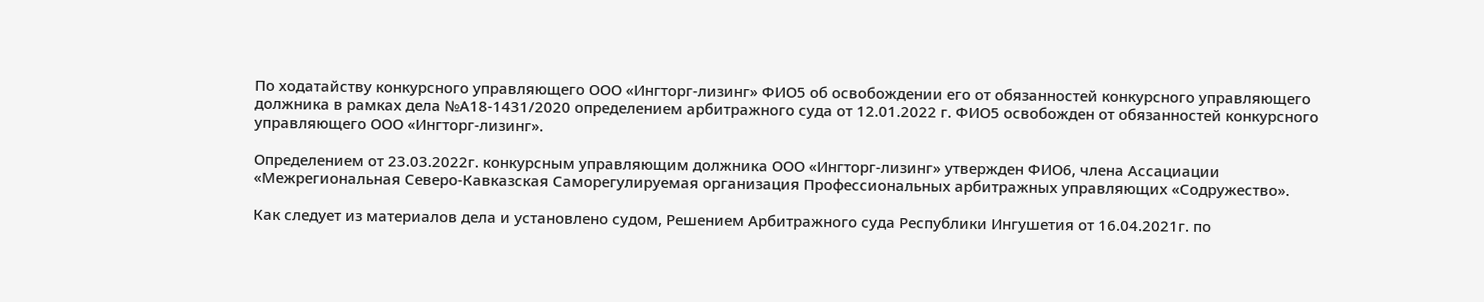По ходатайству конкурсного управляющего ООО «Ингторг-лизинг» ФИО5 об освобождении его от обязанностей конкурсного управляющего должника в рамках дела №А18-1431/2020 определением арбитражного суда от 12.01.2022 г. ФИО5 освобожден от обязанностей конкурсного управляющего ООО «Ингторг-лизинг».

Определением от 23.03.2022г. конкурсным управляющим должника ООО «Ингторг-лизинг» утвержден ФИО6, члена Ассациации «Межрегиональная Северо-Кавказская Саморегулируемая организация Профессиональных арбитражных управляющих «Содружество».

Как следует из материалов дела и установлено судом, Решением Арбитражного суда Республики Ингушетия от 16.04.2021г. по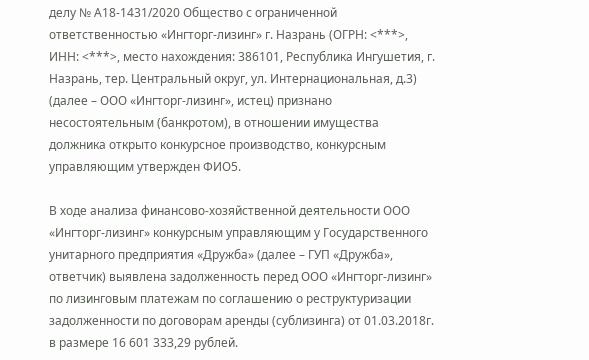делу № А18-1431/2020 Общество с ограниченной ответственностью «Ингторг-лизинг» г. Назрань (ОГРН: <***>, ИНН: <***>, место нахождения: 386101, Республика Ингушетия, г. Назрань, тер. Центральный округ, ул. Интернациональная, д.3) (далее – ООО «Ингторг-лизинг», истец) признано несостоятельным (банкротом), в отношении имущества должника открыто конкурсное производство, конкурсным управляющим утвержден ФИО5.

В ходе анализа финансово-хозяйственной деятельности ООО «Ингторг-лизинг» конкурсным управляющим у Государственного унитарного предприятия «Дружба» (далее – ГУП «Дружба», ответчик) выявлена задолженность перед ООО «Ингторг-лизинг» по лизинговым платежам по соглашению о реструктуризации задолженности по договорам аренды (сублизинга) от 01.03.2018г. в размере 16 601 333,29 рублей.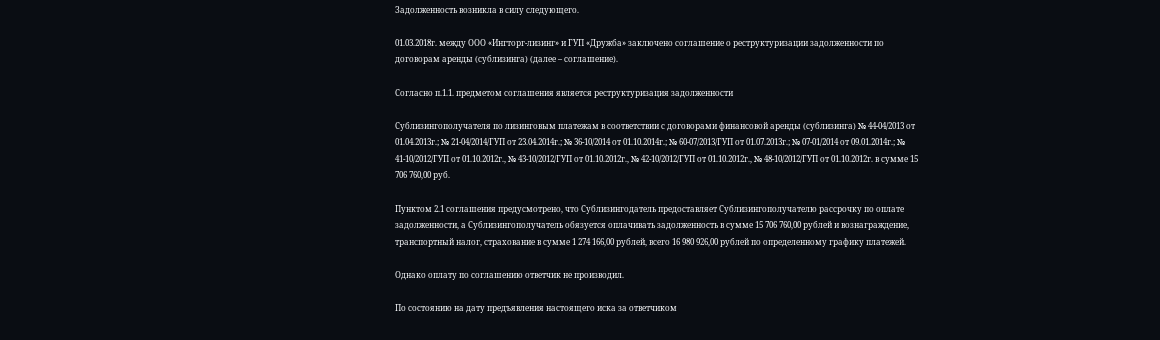Задолженность возникла в силу следующего.

01.03.2018г. между ООО «Ингторг-лизинг» и ГУП «Дружба» заключено соглашение о реструктуризации задолженности по договорам аренды (сублизинга) (далее – соглашение).

Согласно п.1.1. предметом соглашения является реструктуризация задолженности

Сублизингополучателя по лизинговым платежам в соответствии с договорами финансовой аренды (сублизинга) № 44-04/2013 от 01.04.2013г.; № 21-04/2014/ГУП от 23.04.2014г.; № 36-10/2014 от 01.10.2014г.; № 60-07/2013/ГУП от 01.07.2013г.; № 07-01/2014 от 09.01.2014г.; № 41-10/2012/ГУП от 01.10.2012г., № 43-10/2012/ГУП от 01.10.2012г., № 42-10/2012/ГУП от 01.10.2012г., № 48-10/2012/ГУП от 01.10.2012г. в сумме 15 706 760,00 руб.

Пунктом 2.1 соглашения предусмотрено, что Сублизингодатель предоставляет Сублизингополучателю рассрочку по оплате задолженности, а Сублизингополучатель обязуется оплачивать задолженность в сумме 15 706 760,00 рублей и вознаграждение, транспортный налог, страхование в сумме 1 274 166,00 рублей, всего 16 980 926,00 рублей по определенному графику платежей.

Однако оплату по соглашению ответчик не производил.

По состоянию на дату предъявления настоящего иска за ответчиком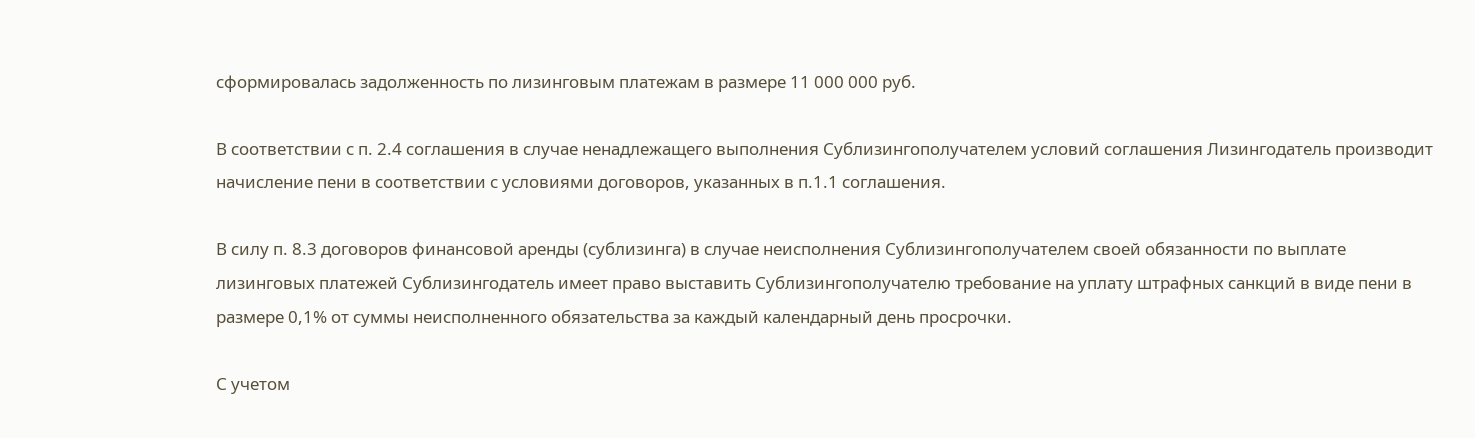сформировалась задолженность по лизинговым платежам в размере 11 000 000 руб.

В соответствии с п. 2.4 соглашения в случае ненадлежащего выполнения Сублизингополучателем условий соглашения Лизингодатель производит начисление пени в соответствии с условиями договоров, указанных в п.1.1 соглашения.

В силу п. 8.3 договоров финансовой аренды (сублизинга) в случае неисполнения Сублизингополучателем своей обязанности по выплате лизинговых платежей Сублизингодатель имеет право выставить Сублизингополучателю требование на уплату штрафных санкций в виде пени в размере 0,1% от суммы неисполненного обязательства за каждый календарный день просрочки.

С учетом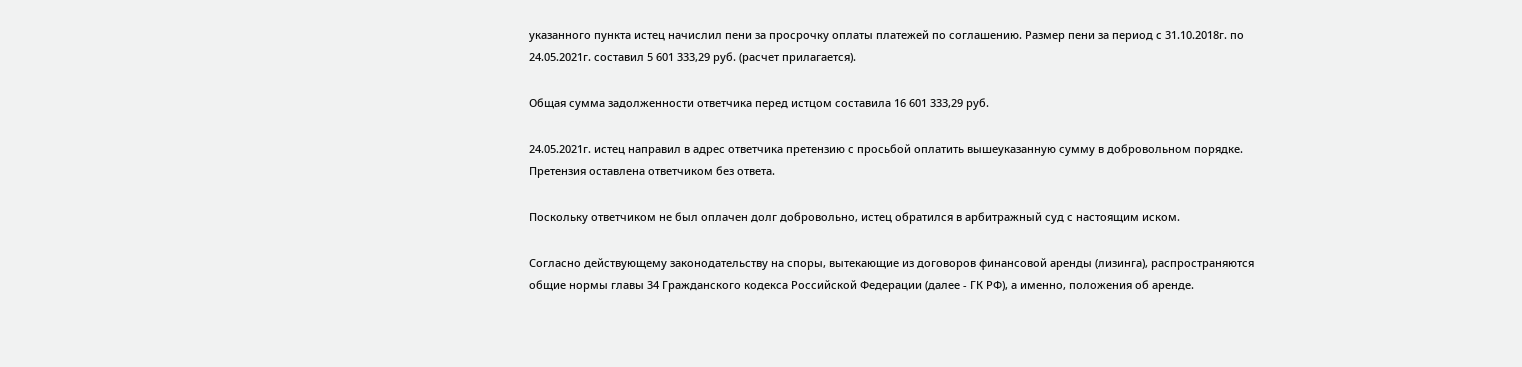указанного пункта истец начислил пени за просрочку оплаты платежей по соглашению. Размер пени за период с 31.10.2018г. по 24.05.2021г. составил 5 601 333,29 руб. (расчет прилагается).

Общая сумма задолженности ответчика перед истцом составила 16 601 333,29 руб.

24.05.2021г. истец направил в адрес ответчика претензию с просьбой оплатить вышеуказанную сумму в добровольном порядке. Претензия оставлена ответчиком без ответа.

Поскольку ответчиком не был оплачен долг добровольно, истец обратился в арбитражный суд с настоящим иском.

Согласно действующему законодательству на споры, вытекающие из договоров финансовой аренды (лизинга), распространяются общие нормы главы 34 Гражданского кодекса Российской Федерации (далее - ГК РФ), а именно, положения об аренде.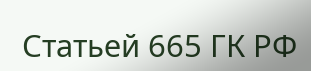Статьей 665 ГК РФ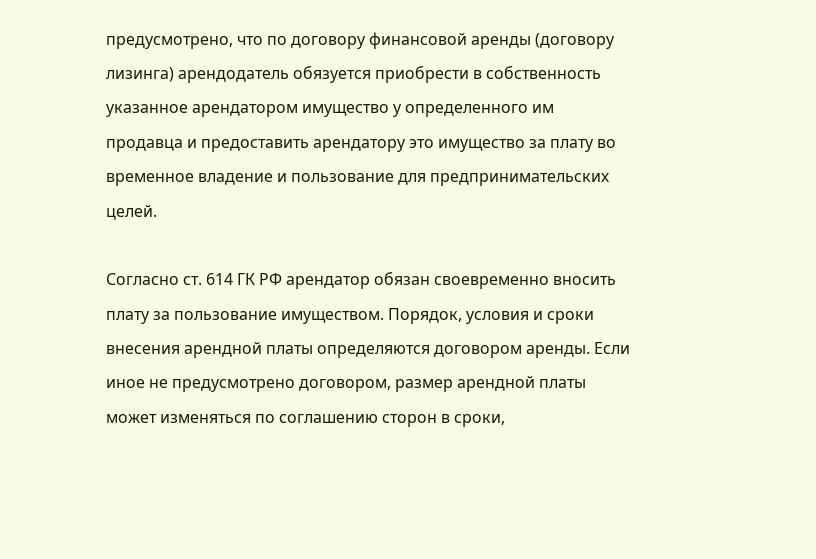предусмотрено, что по договору финансовой аренды (договору лизинга) арендодатель обязуется приобрести в собственность указанное арендатором имущество у определенного им продавца и предоставить арендатору это имущество за плату во временное владение и пользование для предпринимательских целей.

Согласно ст. 614 ГК РФ арендатор обязан своевременно вносить плату за пользование имуществом. Порядок, условия и сроки внесения арендной платы определяются договором аренды. Если иное не предусмотрено договором, размер арендной платы может изменяться по соглашению сторон в сроки,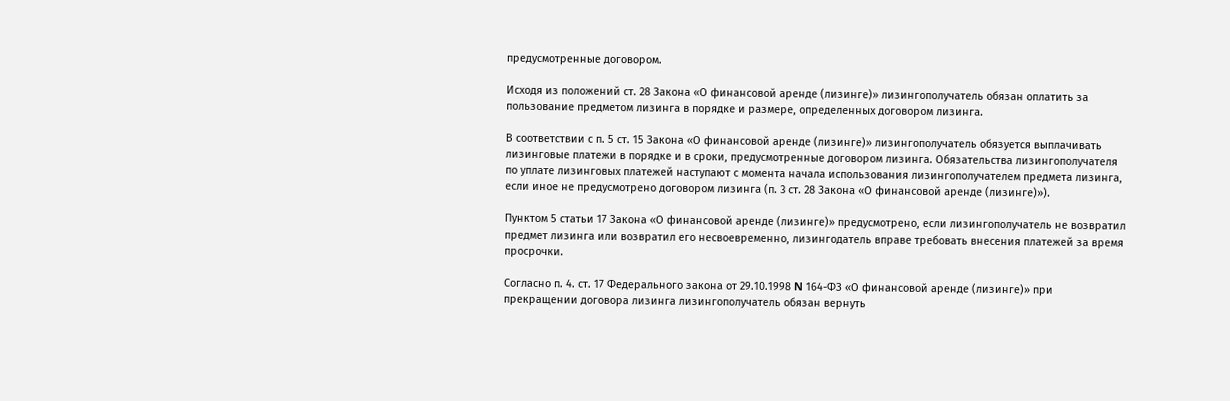предусмотренные договором.

Исходя из положений ст. 28 Закона «О финансовой аренде (лизинге)» лизингополучатель обязан оплатить за пользование предметом лизинга в порядке и размере, определенных договором лизинга.

В соответствии с п. 5 ст. 15 Закона «О финансовой аренде (лизинге)» лизингополучатель обязуется выплачивать лизинговые платежи в порядке и в сроки, предусмотренные договором лизинга. Обязательства лизингополучателя по уплате лизинговых платежей наступают с момента начала использования лизингополучателем предмета лизинга, если иное не предусмотрено договором лизинга (п. 3 ст. 28 Закона «О финансовой аренде (лизинге)»).

Пунктом 5 статьи 17 Закона «О финансовой аренде (лизинге)» предусмотрено, если лизингополучатель не возвратил предмет лизинга или возвратил его несвоевременно, лизингодатель вправе требовать внесения платежей за время просрочки.

Согласно п. 4. ст. 17 Федерального закона от 29.10.1998 N 164-ФЗ «О финансовой аренде (лизинге)» при прекращении договора лизинга лизингополучатель обязан вернуть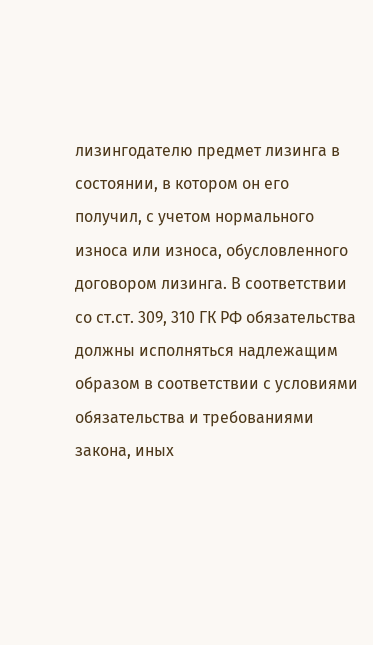лизингодателю предмет лизинга в состоянии, в котором он его получил, с учетом нормального износа или износа, обусловленного договором лизинга. В соответствии со ст.ст. 309, 310 ГК РФ обязательства должны исполняться надлежащим образом в соответствии с условиями обязательства и требованиями закона, иных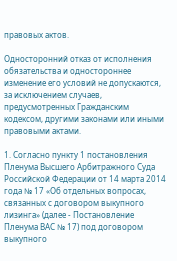правовых актов.

Односторонний отказ от исполнения обязательства и одностороннее изменение его условий не допускаются, за исключением случаев, предусмотренных Гражданским кодексом, другими законами или иными правовыми актами.

1. Согласно пункту 1 постановления Пленума Высшего Арбитражного Суда Российской Федерации от 14 марта 2014 года № 17 «Об отдельных вопросах, связанных с договором выкупного лизинга» (далее - Постановление Пленума ВАС № 17) под договором выкупного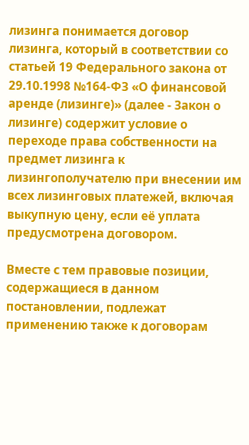лизинга понимается договор лизинга, который в соответствии со статьей 19 Федерального закона от 29.10.1998 №164-ФЗ «О финансовой аренде (лизинге)» (далее - Закон о лизинге) содержит условие о переходе права собственности на предмет лизинга к лизингополучателю при внесении им всех лизинговых платежей, включая выкупную цену, если её уплата предусмотрена договором.

Вместе с тем правовые позиции, содержащиеся в данном постановлении, подлежат применению также к договорам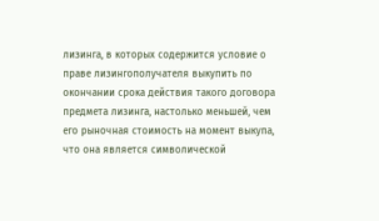лизинга, в которых содержится условие о праве лизингополучателя выкупить по окончании срока действия такого договора предмета лизинга, настолько меньшей, чем его рыночная стоимость на момент выкупа, что она является символической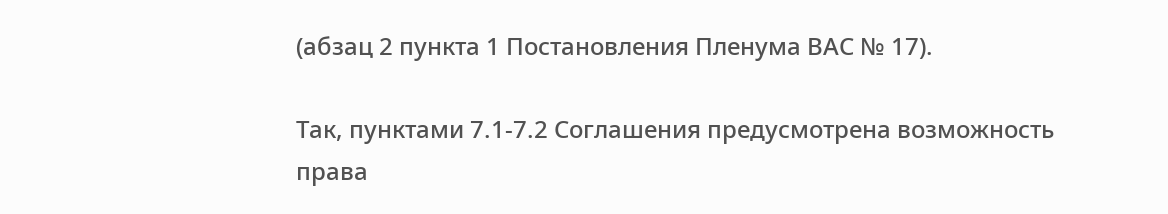(абзац 2 пункта 1 Постановления Пленума ВАС № 17).

Так, пунктами 7.1-7.2 Соглашения предусмотрена возможность права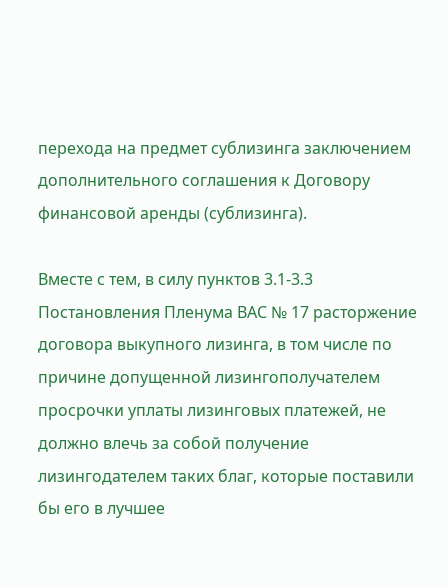перехода на предмет сублизинга заключением дополнительного соглашения к Договору финансовой аренды (сублизинга).

Вместе с тем, в силу пунктов 3.1-3.3 Постановления Пленума ВАС № 17 расторжение договора выкупного лизинга, в том числе по причине допущенной лизингополучателем просрочки уплаты лизинговых платежей, не должно влечь за собой получение лизингодателем таких благ, которые поставили бы его в лучшее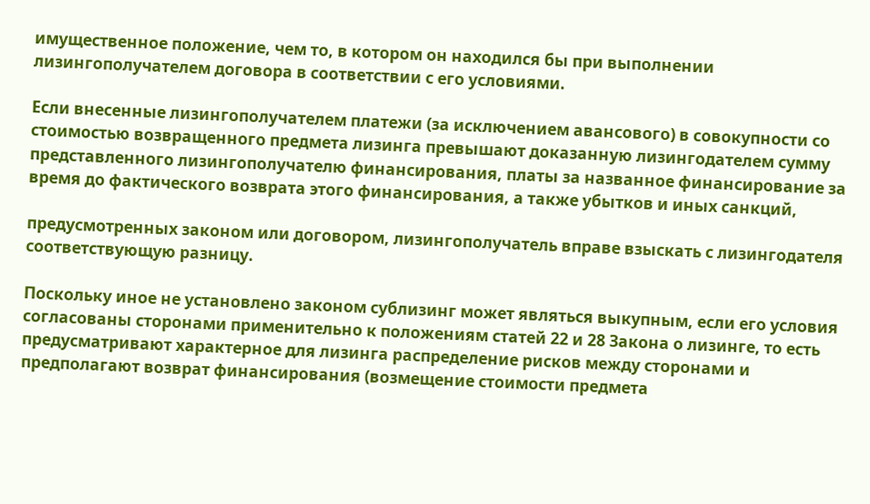имущественное положение, чем то, в котором он находился бы при выполнении лизингополучателем договора в соответствии с его условиями.

Если внесенные лизингополучателем платежи (за исключением авансового) в совокупности со стоимостью возвращенного предмета лизинга превышают доказанную лизингодателем сумму представленного лизингополучателю финансирования, платы за названное финансирование за время до фактического возврата этого финансирования, а также убытков и иных санкций,

предусмотренных законом или договором, лизингополучатель вправе взыскать с лизингодателя соответствующую разницу.

Поскольку иное не установлено законом сублизинг может являться выкупным, если его условия согласованы сторонами применительно к положениям статей 22 и 28 Закона о лизинге, то есть предусматривают характерное для лизинга распределение рисков между сторонами и предполагают возврат финансирования (возмещение стоимости предмета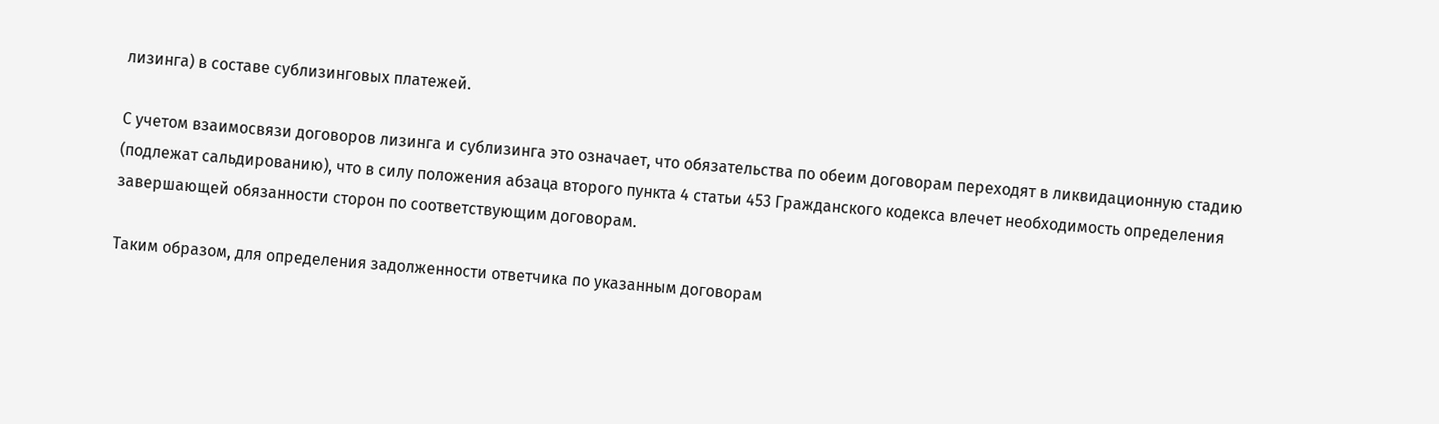лизинга) в составе сублизинговых платежей.

С учетом взаимосвязи договоров лизинга и сублизинга это означает, что обязательства по обеим договорам переходят в ликвидационную стадию (подлежат сальдированию), что в силу положения абзаца второго пункта 4 статьи 453 Гражданского кодекса влечет необходимость определения завершающей обязанности сторон по соответствующим договорам.

Таким образом, для определения задолженности ответчика по указанным договорам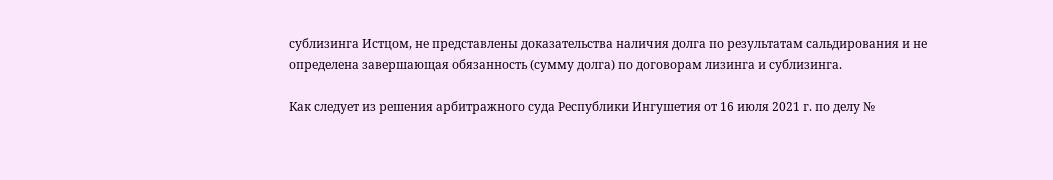сублизинга Истцом, не представлены доказательства наличия долга по результатам сальдирования и не определена завершающая обязанность (сумму долга) по договорам лизинга и сублизинга.

Как следует из решения арбитражного суда Республики Ингушетия от 16 июля 2021 г. по делу №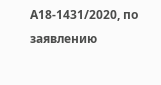А18-1431/2020, по заявлению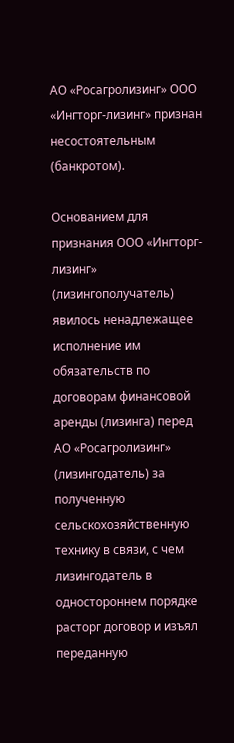АО «Росагролизинг» ООО «Ингторг-лизинг» признан несостоятельным (банкротом).

Основанием для признания ООО «Ингторг-лизинг» (лизингополучатель) явилось ненадлежащее исполнение им обязательств по договорам финансовой аренды (лизинга) перед АО «Росагролизинг» (лизингодатель) за полученную сельскохозяйственную технику в связи, с чем лизингодатель в одностороннем порядке расторг договор и изъял переданную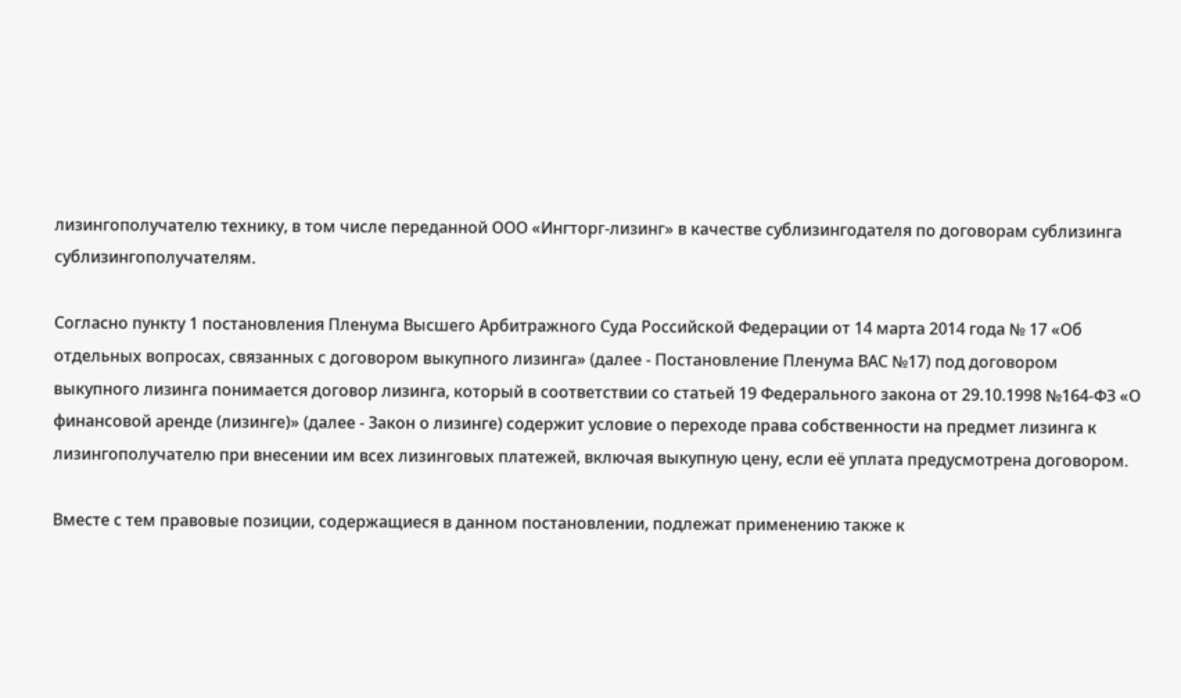лизингополучателю технику, в том числе переданной ООО «Ингторг-лизинг» в качестве сублизингодателя по договорам сублизинга сублизингополучателям.

Согласно пункту 1 постановления Пленума Высшего Арбитражного Суда Российской Федерации от 14 марта 2014 года № 17 «Об отдельных вопросах, связанных с договором выкупного лизинга» (далее - Постановление Пленума ВАС №17) под договором выкупного лизинга понимается договор лизинга, который в соответствии со статьей 19 Федерального закона от 29.10.1998 №164-ФЗ «О финансовой аренде (лизинге)» (далее - Закон о лизинге) содержит условие о переходе права собственности на предмет лизинга к лизингополучателю при внесении им всех лизинговых платежей, включая выкупную цену, если её уплата предусмотрена договором.

Вместе с тем правовые позиции, содержащиеся в данном постановлении, подлежат применению также к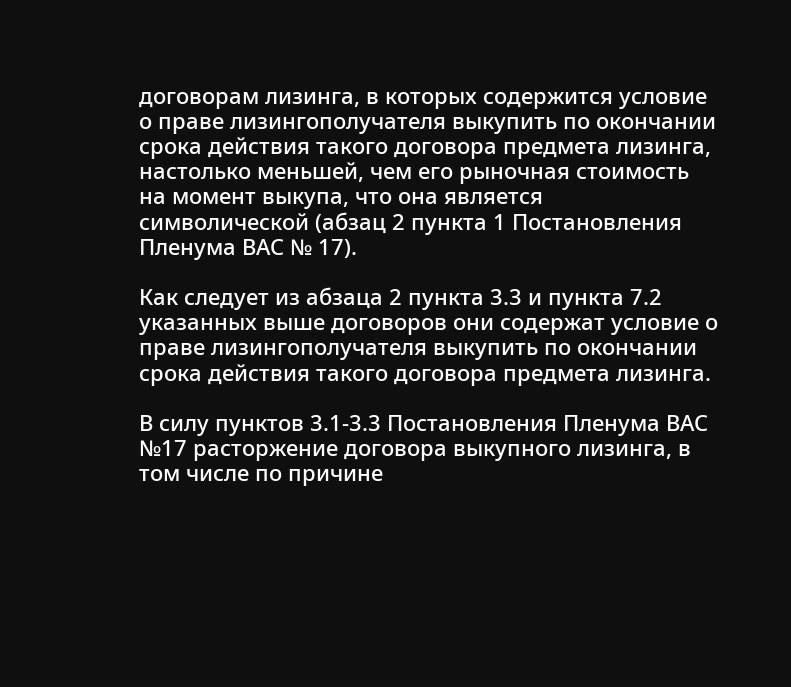договорам лизинга, в которых содержится условие о праве лизингополучателя выкупить по окончании срока действия такого договора предмета лизинга, настолько меньшей, чем его рыночная стоимость на момент выкупа, что она является символической (абзац 2 пункта 1 Постановления Пленума ВАС № 17).

Как следует из абзаца 2 пункта 3.3 и пункта 7.2 указанных выше договоров они содержат условие о праве лизингополучателя выкупить по окончании срока действия такого договора предмета лизинга.

В силу пунктов 3.1-3.3 Постановления Пленума ВАС №17 расторжение договора выкупного лизинга, в том числе по причине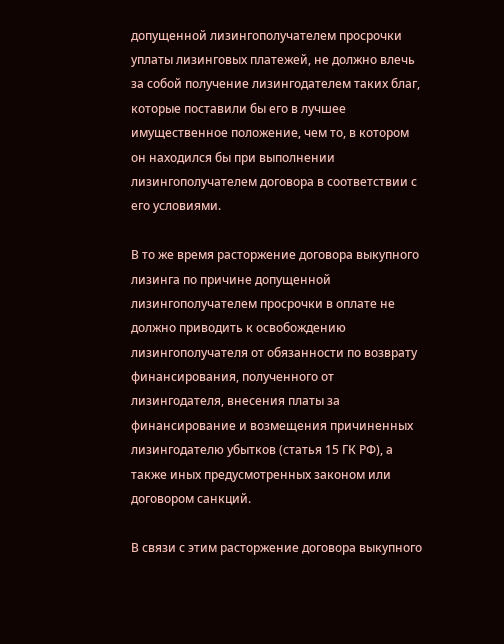допущенной лизингополучателем просрочки уплаты лизинговых платежей, не должно влечь за собой получение лизингодателем таких благ, которые поставили бы его в лучшее имущественное положение, чем то, в котором он находился бы при выполнении лизингополучателем договора в соответствии с его условиями.

В то же время расторжение договора выкупного лизинга по причине допущенной лизингополучателем просрочки в оплате не должно приводить к освобождению лизингополучателя от обязанности по возврату финансирования, полученного от лизингодателя, внесения платы за финансирование и возмещения причиненных лизингодателю убытков (статья 15 ГК РФ), а также иных предусмотренных законом или договором санкций.

В связи с этим расторжение договора выкупного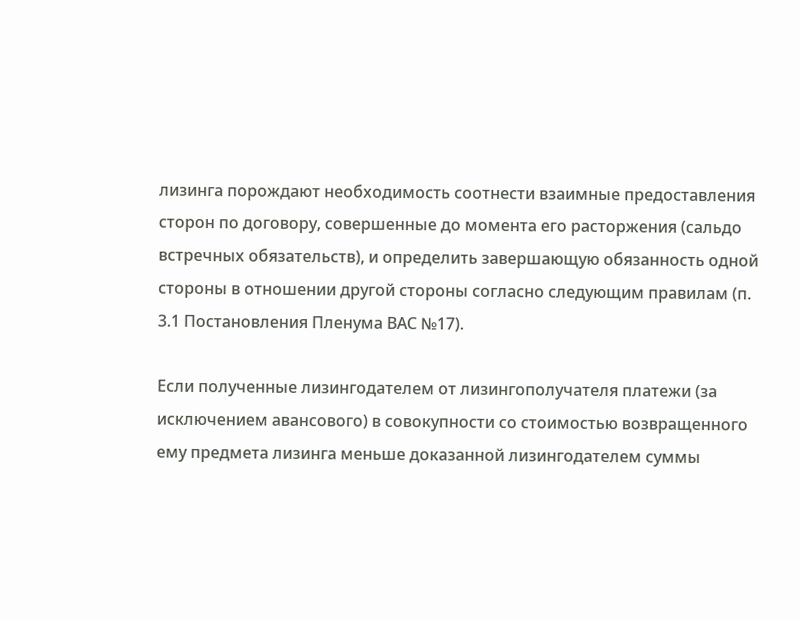лизинга порождают необходимость соотнести взаимные предоставления сторон по договору, совершенные до момента его расторжения (сальдо встречных обязательств), и определить завершающую обязанность одной стороны в отношении другой стороны согласно следующим правилам (п. 3.1 Постановления Пленума ВАС №17).

Если полученные лизингодателем от лизингополучателя платежи (за исключением авансового) в совокупности со стоимостью возвращенного ему предмета лизинга меньше доказанной лизингодателем суммы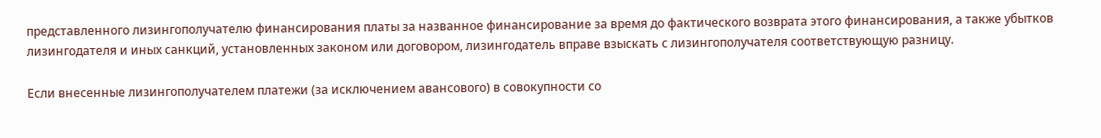представленного лизингополучателю финансирования платы за названное финансирование за время до фактического возврата этого финансирования, а также убытков лизингодателя и иных санкций, установленных законом или договором, лизингодатель вправе взыскать с лизингополучателя соответствующую разницу.

Если внесенные лизингополучателем платежи (за исключением авансового) в совокупности со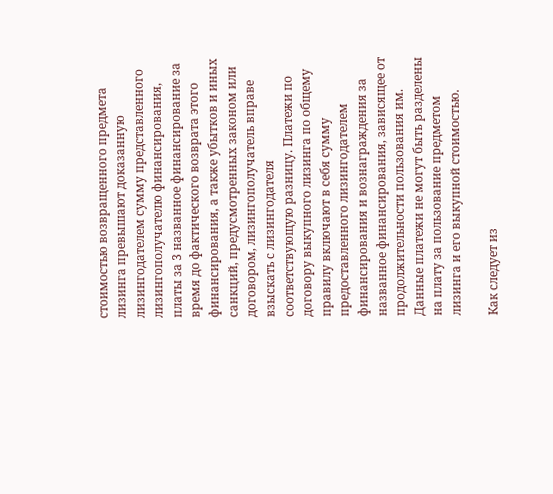стоимостью возвращенного предмета лизинга превышают доказанную лизингодателем сумму представленного лизингополучателю финансирования, платы за 3 названное финансирование за время до фактического возврата этого финансирования, а также убытков и иных санкций, предусмотренных законом или договором, лизингополучатель вправе взыскать с лизингодателя соответствующую разницу. Платежи по договору выкупного лизинга по общему правилу включают в себя сумму предоставленного лизингодателем финансирования и вознаграждения за названное финансирования, зависящее от продолжительности пользования им. Данные платежи не могут быть разделены на плату за пользование предметом лизинга и его выкупной стоимостью.

Как следует из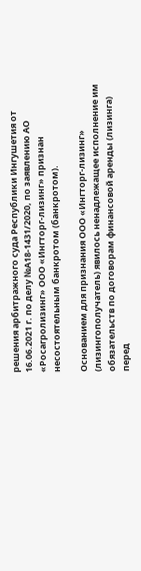решения арбитражного суда Республики Ингушетия от 16.06.2021 г. по делу №А18-1431/2020, по заявлению АО «Росагролизинг» ООО «Ингторг-лизинг» признан несостоятельным банкротом (банкротом).

Основанием для признания ООО «Ингторг-лизинг» (лизингополучатель) явилось ненадлежащее исполнение им обязательств по договорам финансовой аренды (лизинга) перед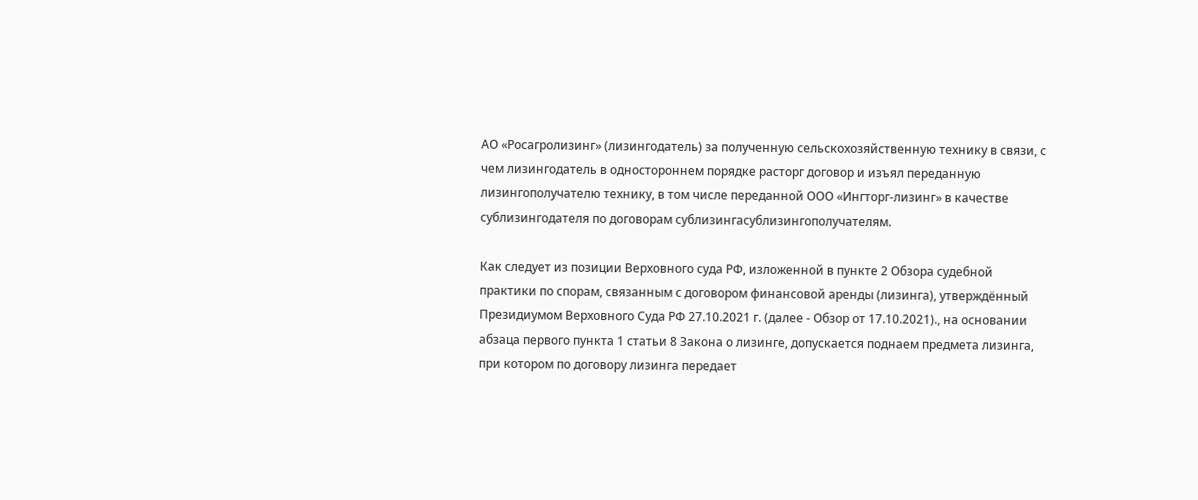АО «Росагролизинг» (лизингодатель) за полученную сельскохозяйственную технику в связи, с чем лизингодатель в одностороннем порядке расторг договор и изъял переданную лизингополучателю технику, в том числе переданной ООО «Ингторг-лизинг» в качестве сублизингодателя по договорам сублизингасублизингополучателям.

Как следует из позиции Верховного суда РФ, изложенной в пункте 2 Обзора судебной практики по спорам, связанным с договором финансовой аренды (лизинга), утверждённый Президиумом Верховного Суда РФ 27.10.2021 г. (далее - Обзор от 17.10.2021)., на основании абзаца первого пункта 1 статьи 8 Закона о лизинге, допускается поднаем предмета лизинга, при котором по договору лизинга передает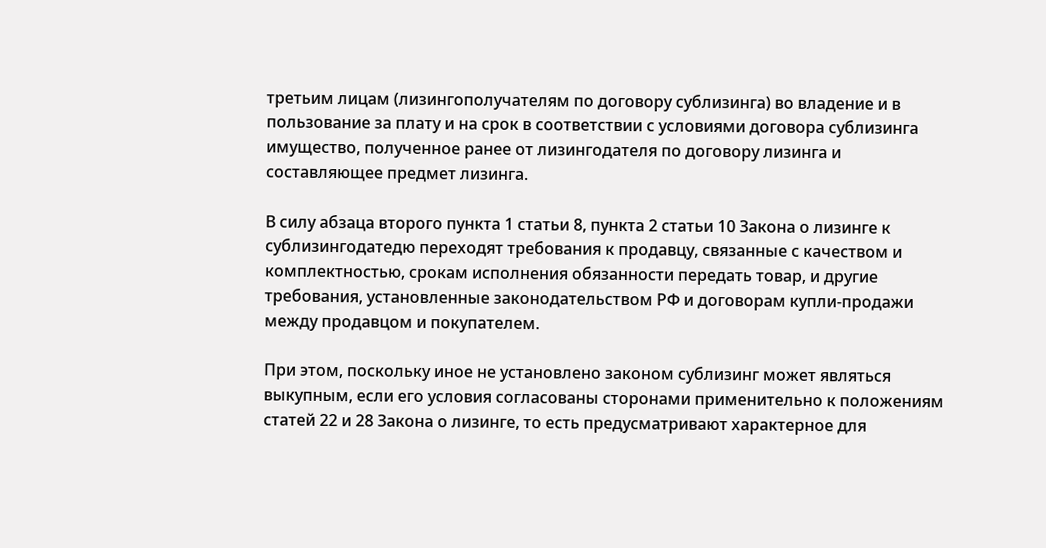третьим лицам (лизингополучателям по договору сублизинга) во владение и в пользование за плату и на срок в соответствии с условиями договора сублизинга имущество, полученное ранее от лизингодателя по договору лизинга и составляющее предмет лизинга.

В силу абзаца второго пункта 1 статьи 8, пункта 2 статьи 10 Закона о лизинге к сублизингодатедю переходят требования к продавцу, связанные с качеством и комплектностью, срокам исполнения обязанности передать товар, и другие требования, установленные законодательством РФ и договорам купли-продажи между продавцом и покупателем.

При этом, поскольку иное не установлено законом сублизинг может являться выкупным, если его условия согласованы сторонами применительно к положениям статей 22 и 28 Закона о лизинге, то есть предусматривают характерное для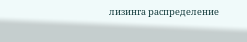лизинга распределение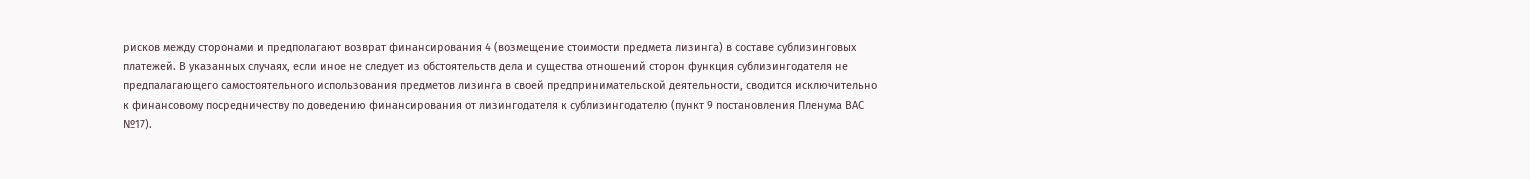рисков между сторонами и предполагают возврат финансирования 4 (возмещение стоимости предмета лизинга) в составе сублизинговых платежей. В указанных случаях, если иное не следует из обстоятельств дела и существа отношений сторон функция сублизингодателя не предпалагающего самостоятельного использования предметов лизинга в своей предпринимательской деятельности, сводится исключительно к финансовому посредничеству по доведению финансирования от лизингодателя к сублизингодателю (пункт 9 постановления Пленума ВАС №17).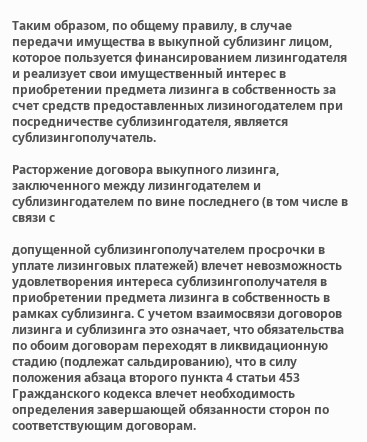Таким образом, по общему правилу, в случае передачи имущества в выкупной сублизинг лицом, которое пользуется финансированием лизингодателя и реализует свои имущественный интерес в приобретении предмета лизинга в собственность за счет средств предоставленных лизиногодателем при посредничестве сублизингодателя, является сублизингополучатель.

Расторжение договора выкупного лизинга, заключенного между лизингодателем и сублизингодателем по вине последнего (в том числе в связи с

допущенной сублизингополучателем просрочки в уплате лизинговых платежей) влечет невозможность удовлетворения интереса сублизингополучателя в приобретении предмета лизинга в собственность в рамках сублизинга. С учетом взаимосвязи договоров лизинга и сублизинга это означает, что обязательства по обоим договорам переходят в ликвидационную стадию (подлежат сальдированию), что в силу положения абзаца второго пункта 4 статьи 453 Гражданского кодекса влечет необходимость определения завершающей обязанности сторон по соответствующим договорам.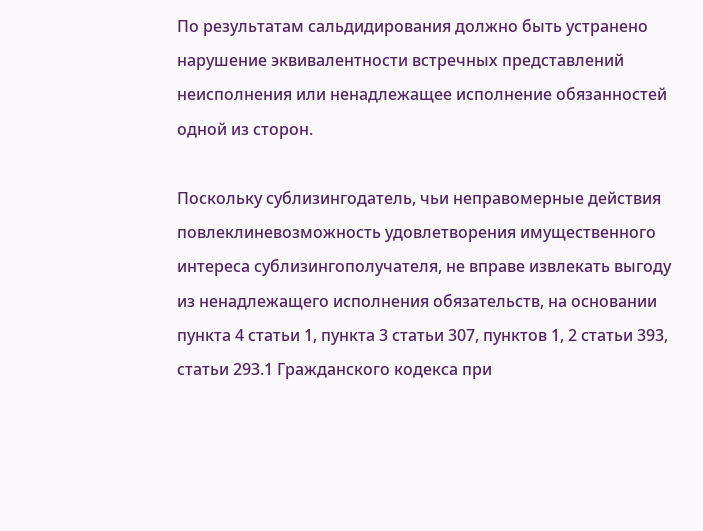По результатам сальдидирования должно быть устранено нарушение эквивалентности встречных представлений неисполнения или ненадлежащее исполнение обязанностей одной из сторон.

Поскольку сублизингодатель, чьи неправомерные действия повлеклиневозможность удовлетворения имущественного интереса сублизингополучателя, не вправе извлекать выгоду из ненадлежащего исполнения обязательств, на основании пункта 4 статьи 1, пункта 3 статьи 307, пунктов 1, 2 статьи 393, статьи 293.1 Гражданского кодекса при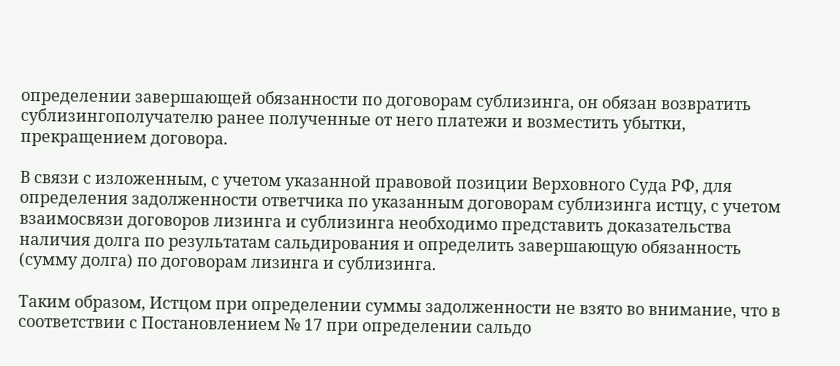определении завершающей обязанности по договорам сублизинга, он обязан возвратить сублизингополучателю ранее полученные от него платежи и возместить убытки, прекращением договора.

В связи с изложенным, с учетом указанной правовой позиции Верховного Суда РФ, для определения задолженности ответчика по указанным договорам сублизинга истцу, с учетом взаимосвязи договоров лизинга и сублизинга необходимо представить доказательства наличия долга по результатам сальдирования и определить завершающую обязанность (сумму долга) по договорам лизинга и сублизинга.

Таким образом, Истцом при определении суммы задолженности не взято во внимание, что в соответствии с Постановлением № 17 при определении сальдо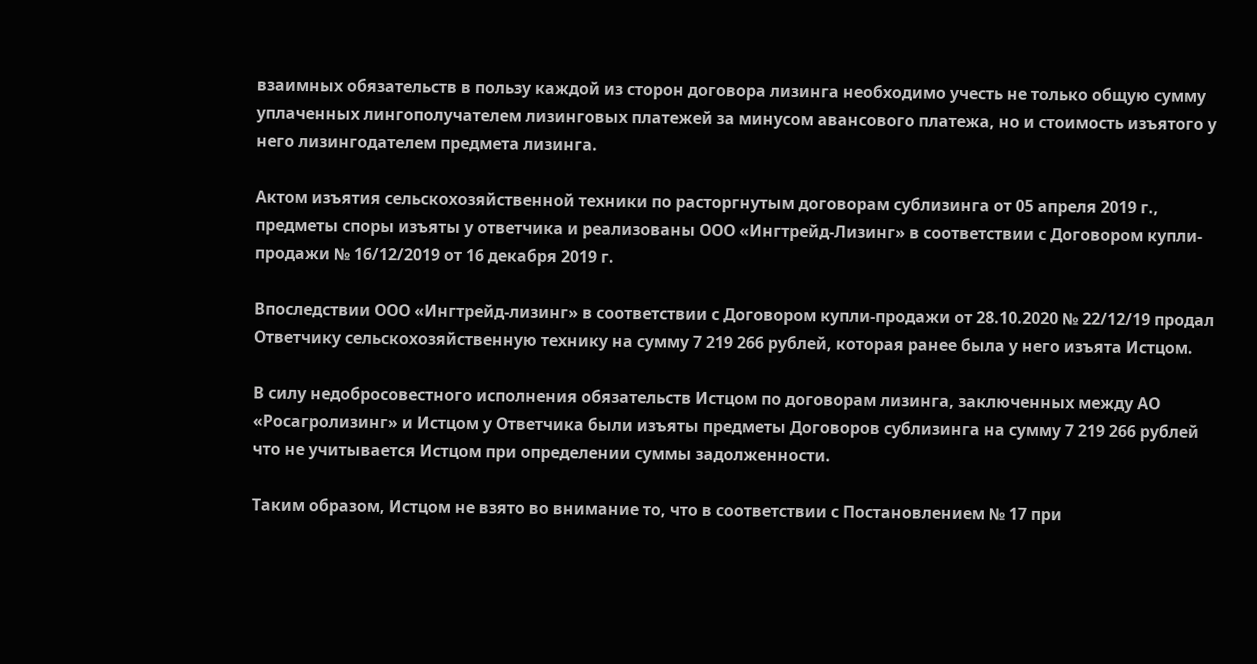взаимных обязательств в пользу каждой из сторон договора лизинга необходимо учесть не только общую сумму уплаченных лингополучателем лизинговых платежей за минусом авансового платежа, но и стоимость изъятого у него лизингодателем предмета лизинга.

Актом изъятия сельскохозяйственной техники по расторгнутым договорам сублизинга от 05 апреля 2019 г., предметы споры изъяты у ответчика и реализованы ООО «Ингтрейд-Лизинг» в соответствии с Договором купли-продажи № 16/12/2019 от 16 декабря 2019 г.

Впоследствии ООО «Ингтрейд-лизинг» в соответствии с Договором купли-продажи от 28.10.2020 № 22/12/19 продал Ответчику сельскохозяйственную технику на сумму 7 219 266 рублей, которая ранее была у него изъята Истцом.

В силу недобросовестного исполнения обязательств Истцом по договорам лизинга, заключенных между АО «Росагролизинг» и Истцом у Ответчика были изъяты предметы Договоров сублизинга на сумму 7 219 266 рублей что не учитывается Истцом при определении суммы задолженности.

Таким образом, Истцом не взято во внимание то, что в соответствии с Постановлением № 17 при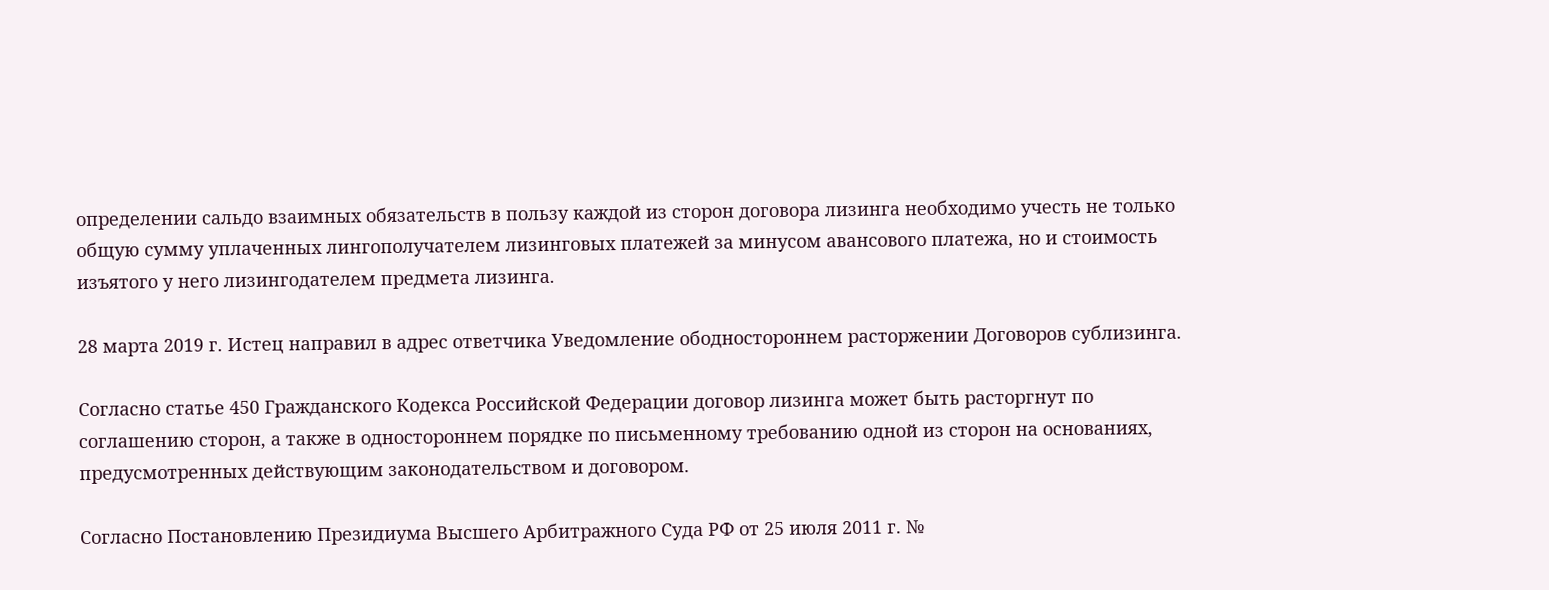определении сальдо взаимных обязательств в пользу каждой из сторон договора лизинга необходимо учесть не только общую сумму уплаченных лингополучателем лизинговых платежей за минусом авансового платежа, но и стоимость изъятого у него лизингодателем предмета лизинга.

28 марта 2019 г. Истец направил в адрес ответчика Уведомление ободностороннем расторжении Договоров сублизинга.

Согласно статье 450 Гражданского Кодекса Российской Федерации договор лизинга может быть расторгнут по соглашению сторон, а также в одностороннем порядке по письменному требованию одной из сторон на основаниях, предусмотренных действующим законодательством и договором.

Согласно Постановлению Президиума Высшего Арбитражного Суда РФ от 25 июля 2011 г. №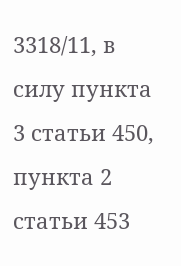3318/11, в силу пункта 3 статьи 450, пункта 2 статьи 453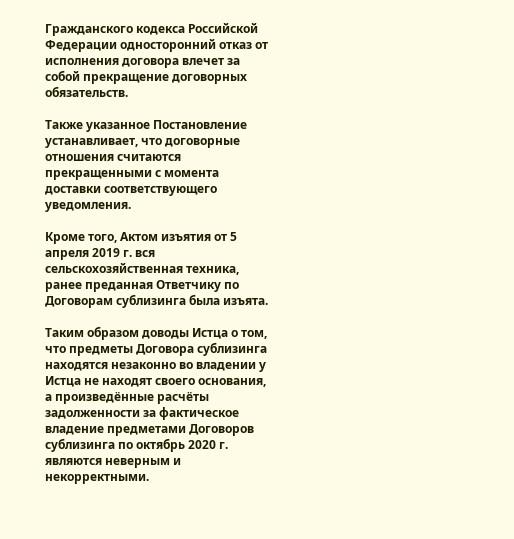Гражданского кодекса Российской Федерации односторонний отказ от исполнения договора влечет за собой прекращение договорных обязательств.

Также указанное Постановление устанавливает, что договорные отношения считаются прекращенными с момента доставки соответствующего уведомления.

Кроме того, Актом изъятия от 5 апреля 2019 г. вся сельскохозяйственная техника, ранее преданная Ответчику по Договорам сублизинга была изъята.

Таким образом доводы Истца о том, что предметы Договора сублизинга находятся незаконно во владении у Истца не находят своего основания, а произведённые расчёты задолженности за фактическое владение предметами Договоров сублизинга по октябрь 2020 г. являются неверным и некорректными.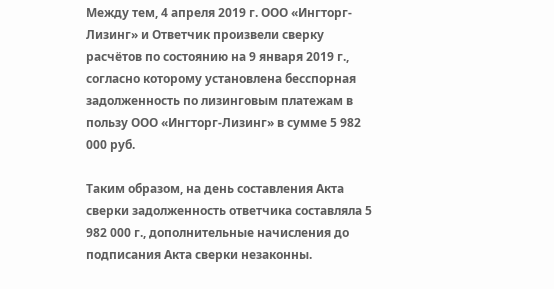Между тем, 4 апреля 2019 г. ООО «Ингторг-Лизинг» и Ответчик произвели сверку расчётов по состоянию на 9 января 2019 г., согласно которому установлена бесспорная задолженность по лизинговым платежам в пользу ООО «Ингторг-Лизинг» в сумме 5 982 000 руб.

Таким образом, на день составления Акта сверки задолженность ответчика составляла 5 982 000 г., дополнительные начисления до подписания Акта сверки незаконны.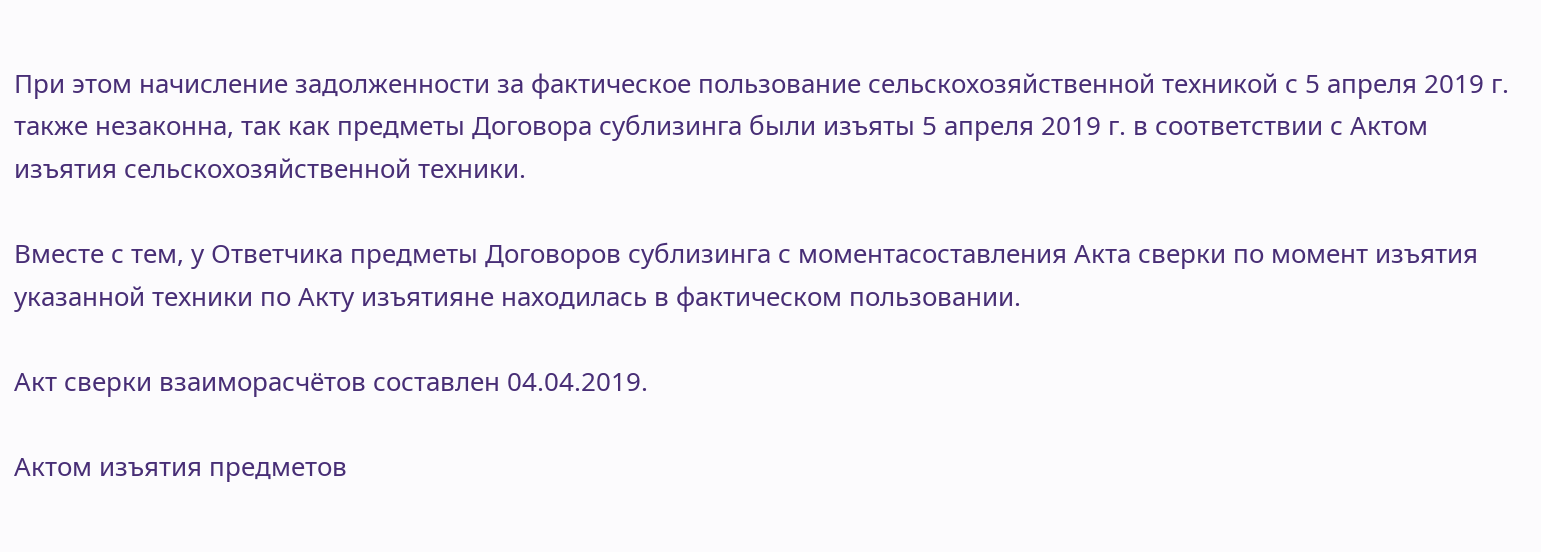При этом начисление задолженности за фактическое пользование сельскохозяйственной техникой с 5 апреля 2019 г. также незаконна, так как предметы Договора сублизинга были изъяты 5 апреля 2019 г. в соответствии с Актом изъятия сельскохозяйственной техники.

Вместе с тем, у Ответчика предметы Договоров сублизинга с моментасоставления Акта сверки по момент изъятия указанной техники по Акту изъятияне находилась в фактическом пользовании.

Акт сверки взаиморасчётов составлен 04.04.2019.

Актом изъятия предметов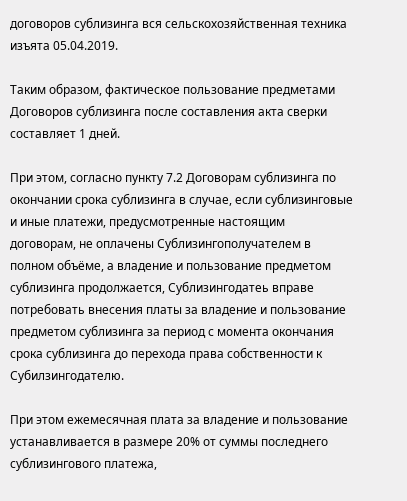договоров сублизинга вся сельскохозяйственная техника изъята 05.04.2019.

Таким образом, фактическое пользование предметами Договоров сублизинга после составления акта сверки составляет 1 дней.

При этом, согласно пункту 7.2 Договорам сублизинга по окончании срока сублизинга в случае, если сублизинговые и иные платежи, предусмотренные настоящим договорам, не оплачены Сублизингополучателем в полном объёме, а владение и пользование предметом сублизинга продолжается, Сублизингодатеь вправе потребовать внесения платы за владение и пользование предметом сублизинга за период с момента окончания срока сублизинга до перехода права собственности к Субилзингодателю.

При этом ежемесячная плата за владение и пользование устанавливается в размере 20% от суммы последнего сублизингового платежа,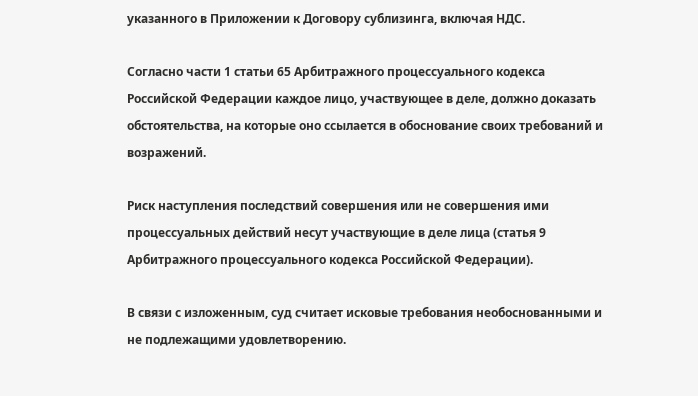указанного в Приложении к Договору сублизинга, включая НДС.

Согласно части 1 статьи 65 Арбитражного процессуального кодекса Российской Федерации каждое лицо, участвующее в деле, должно доказать обстоятельства, на которые оно ссылается в обоснование своих требований и возражений.

Риск наступления последствий совершения или не совершения ими процессуальных действий несут участвующие в деле лица (статья 9 Арбитражного процессуального кодекса Российской Федерации).

В связи с изложенным, суд считает исковые требования необоснованными и не подлежащими удовлетворению.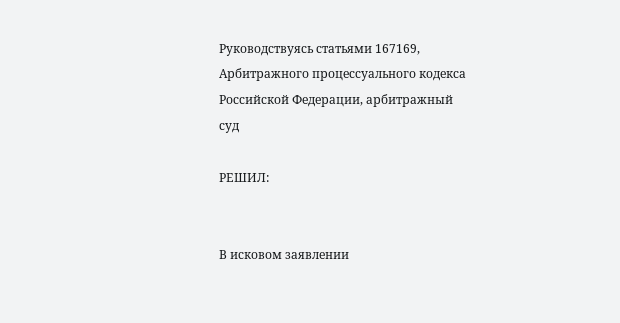Руководствуясь статьями 167169, Арбитражного процессуального кодекса Российской Федерации, арбитражный суд

РЕШИЛ:


В исковом заявлении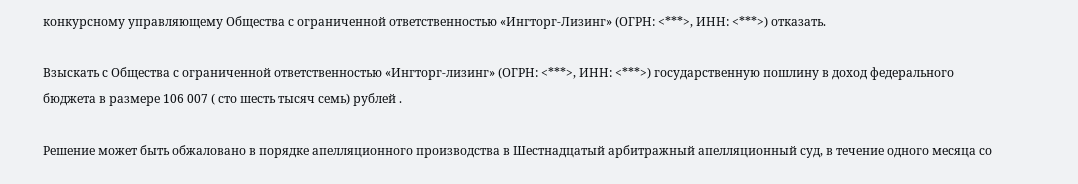конкурсному управляющему Общества с ограниченной ответственностью «Ингторг-Лизинг» (ОГРН: <***>, ИНН: <***>) отказать.

Взыскать с Общества с ограниченной ответственностью «Ингторг-лизинг» (ОГРН: <***>, ИНН: <***>) государственную пошлину в доход федерального бюджета в размере 106 007 ( сто шесть тысяч семь) рублей .

Решение может быть обжаловано в порядке апелляционного производства в Шестнадцатый арбитражный апелляционный суд, в течение одного месяца со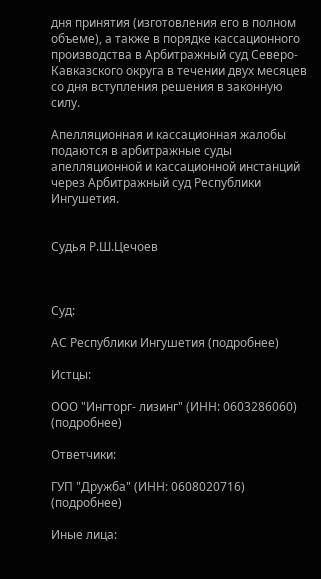дня принятия (изготовления его в полном объеме), а также в порядке кассационного производства в Арбитражный суд Северо-Кавказского округа в течении двух месяцев со дня вступления решения в законную силу.

Апелляционная и кассационная жалобы подаются в арбитражные суды апелляционной и кассационной инстанций через Арбитражный суд Республики Ингушетия.


Судья Р.Ш.Цечоев



Суд:

АС Республики Ингушетия (подробнее)

Истцы:

ООО "Ингторг- лизинг" (ИНН: 0603286060) (подробнее)

Ответчики:

ГУП "Дружба" (ИНН: 0608020716) (подробнее)

Иные лица: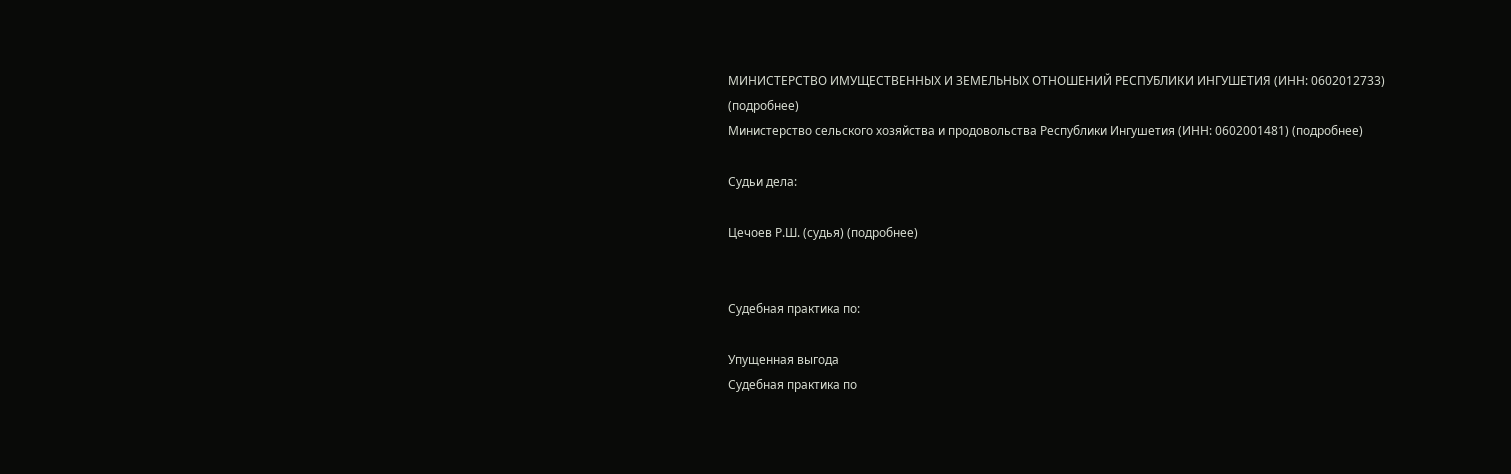МИНИСТЕРСТВО ИМУЩЕСТВЕННЫХ И ЗЕМЕЛЬНЫХ ОТНОШЕНИЙ РЕСПУБЛИКИ ИНГУШЕТИЯ (ИНН: 0602012733) (подробнее)
Министерство сельского хозяйства и продовольства Республики Ингушетия (ИНН: 0602001481) (подробнее)

Судьи дела:

Цечоев Р.Ш. (судья) (подробнее)


Судебная практика по:

Упущенная выгода
Судебная практика по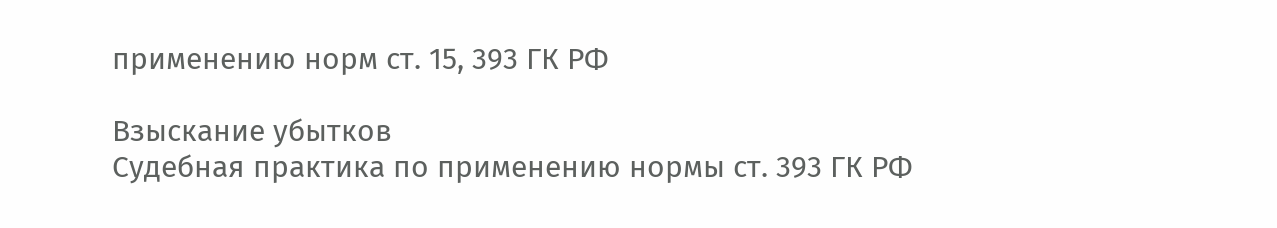применению норм ст. 15, 393 ГК РФ

Взыскание убытков
Судебная практика по применению нормы ст. 393 ГК РФ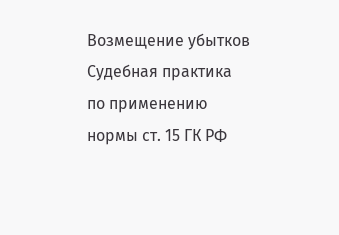Возмещение убытков
Судебная практика по применению нормы ст. 15 ГК РФ